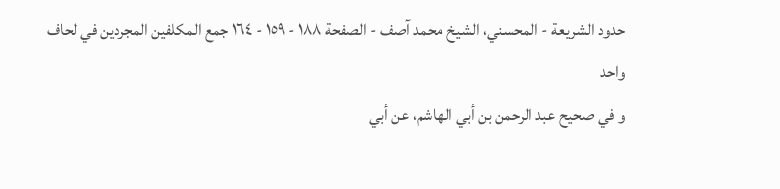حدود الشريعة - المحسني، الشيخ محمد آصف - الصفحة ١٨٨ - ١٥٩ - ١٦٤ جمع المكلفين المجردين في لحاف واحد
و في صحيح عبد الرحمن بن أبي الهاشم، عن أبي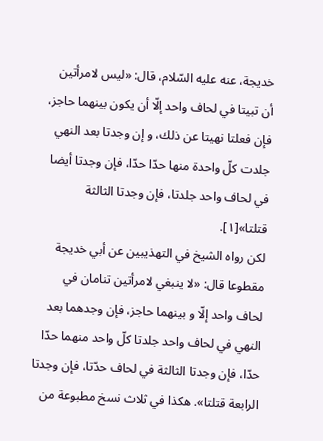خديجة، عنه عليه السّلام، قال: «ليس لامرأتين أن تبيتا في لحاف واحد إلّا أن يكون بينهما حاجز، فإن فعلتا نهيتا عن ذلك، و إن وجدتا بعد النهي جلدت كلّ واحدة منها حدّا حدّا، فإن وجدتا أيضا في لحاف واحد جلدتا، فإن وجدتا الثالثة قتلتا»[١].
لكن رواه الشيخ في التهذيبين عن أبي خديجة مقطوعا قال: «لا ينبغي لامرأتين تنامان في لحاف واحد إلّا و بينهما حاجز، فإن وجدهما بعد النهي في لحاف واحد جلدتا كلّ واحد منهما حدّا حدّا، فإن وجدتا الثالثة في لحاف حدّتا، فإن وجدتا الرابعة قتلتا». هكذا في ثلاث نسخ مطبوعة من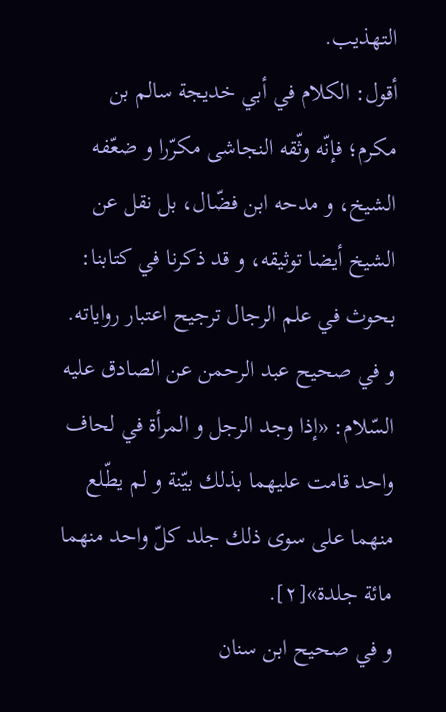التهذيب.
أقول: الكلام في أبي خديجة سالم بن مكرم؛ فإنّه وثّقه النجاشى مكرّرا و ضعّفه الشيخ، و مدحه ابن فضّال، بل نقل عن الشيخ أيضا توثيقه، و قد ذكرنا في كتابنا:
بحوث في علم الرجال ترجيح اعتبار رواياته.
و في صحيح عبد الرحمن عن الصادق عليه السّلام: «إذا وجد الرجل و المرأة في لحاف واحد قامت عليهما بذلك بيّنة و لم يطّلع منهما على سوى ذلك جلد كلّ واحد منهما مائة جلدة»[٢].
و في صحيح ابن سنان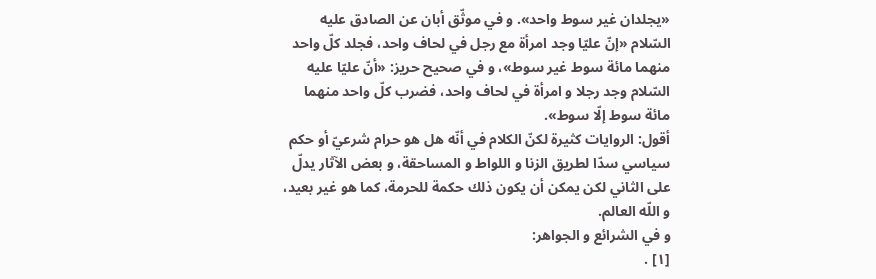«يجلدان غير سوط واحد». و في موثّق أبان عن الصادق عليه السّلام «إنّ عليّا وجد امرأة مع رجل في لحاف واحد، فجلد كلّ واحد منهما مائة سوط غير سوط»، و في صحيح حريز: «أنّ عليّا عليه السّلام وجد رجلا و امرأة في لحاف واحد، فضرب كلّ واحد منهما مائة سوط إلّا سوط».
أقول: الروايات كثيرة لكنّ الكلام في أنّه هل هو حرام شرعيّ أو حكم سياسي سدّا لطريق الزنا و اللواط و المساحقة، و بعض الآثار يدلّ على الثاني لكن يمكن أن يكون ذلك حكمة للحرمة، كما هو غير بعيد، و اللّه العالم.
و في الشرائع و الجواهر:
[١] .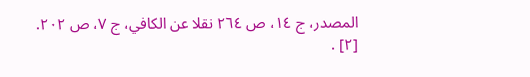المصدر، ج ١٤، ص ٢٦٤ نقلا عن الكافي، ج ٧، ص ٢٠٢.
[٢] .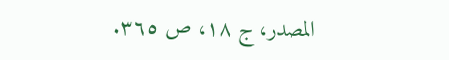المصدر، ج ١٨، ص ٣٦٥.